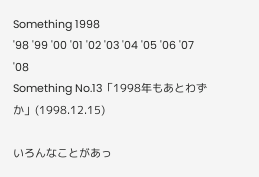Something 1998
'98 '99 '00 '01 '02 '03 '04 '05 '06 '07 '08
Something No.13「1998年もあとわずか」(1998.12.15)

いろんなことがあっ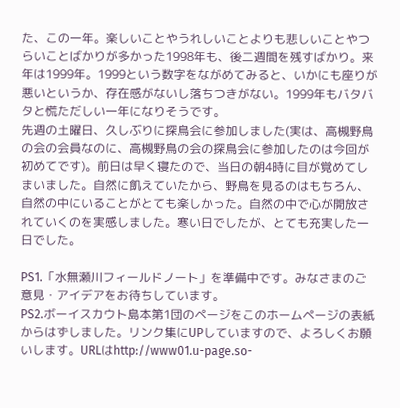た、この一年。楽しいことやうれしいことよりも悲しいことやつらいことばかりが多かった1998年も、後二週間を残すばかり。来年は1999年。1999という数字をながめてみると、いかにも座りが悪いというか、存在感がないし落ちつきがない。1999年もバタバタと慌ただしい一年になりそうです。
先週の土曜日、久しぶりに探鳥会に参加しました(実は、高槻野鳥の会の会員なのに、高槻野鳥の会の探鳥会に参加したのは今回が初めてです)。前日は早く寝たので、当日の朝4時に目が覚めてしまいました。自然に飢えていたから、野鳥を見るのはもちろん、自然の中にいることがとても楽しかった。自然の中で心が開放されていくのを実感しました。寒い日でしたが、とても充実した一日でした。

PS1.「水無瀬川フィールドノート」を準備中です。みなさまのご意見・アイデアをお待ちしています。
PS2.ボーイスカウト島本第1団のページをこのホームページの表紙からはずしました。リンク集にUPしていますので、よろしくお願いします。URLはhttp://www01.u-page.so-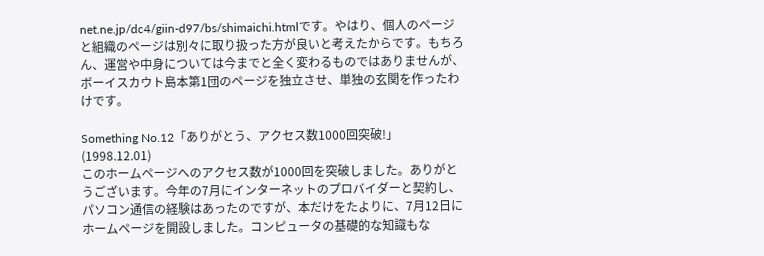net.ne.jp/dc4/giin-d97/bs/shimaichi.htmlです。やはり、個人のページと組織のページは別々に取り扱った方が良いと考えたからです。もちろん、運営や中身については今までと全く変わるものではありませんが、ボーイスカウト島本第1団のページを独立させ、単独の玄関を作ったわけです。

Something No.12「ありがとう、アクセス数1000回突破!」(1998.12.01)
このホームページへのアクセス数が1000回を突破しました。ありがとうございます。今年の7月にインターネットのプロバイダーと契約し、パソコン通信の経験はあったのですが、本だけをたよりに、7月12日にホームページを開設しました。コンピュータの基礎的な知識もな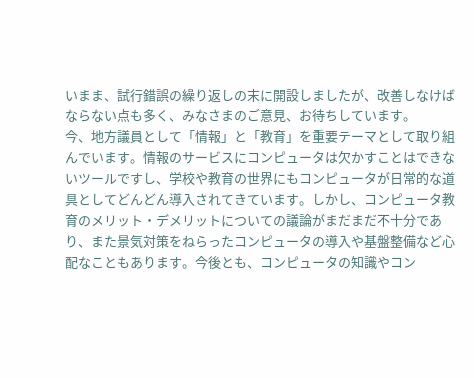いまま、試行錯誤の繰り返しの末に開設しましたが、改善しなけばならない点も多く、みなさまのご意見、お待ちしています。
今、地方議員として「情報」と「教育」を重要テーマとして取り組んでいます。情報のサービスにコンピュータは欠かすことはできないツールですし、学校や教育の世界にもコンピュータが日常的な道具としてどんどん導入されてきています。しかし、コンピュータ教育のメリット・デメリットについての議論がまだまだ不十分であり、また景気対策をねらったコンピュータの導入や基盤整備など心配なこともあります。今後とも、コンピュータの知識やコン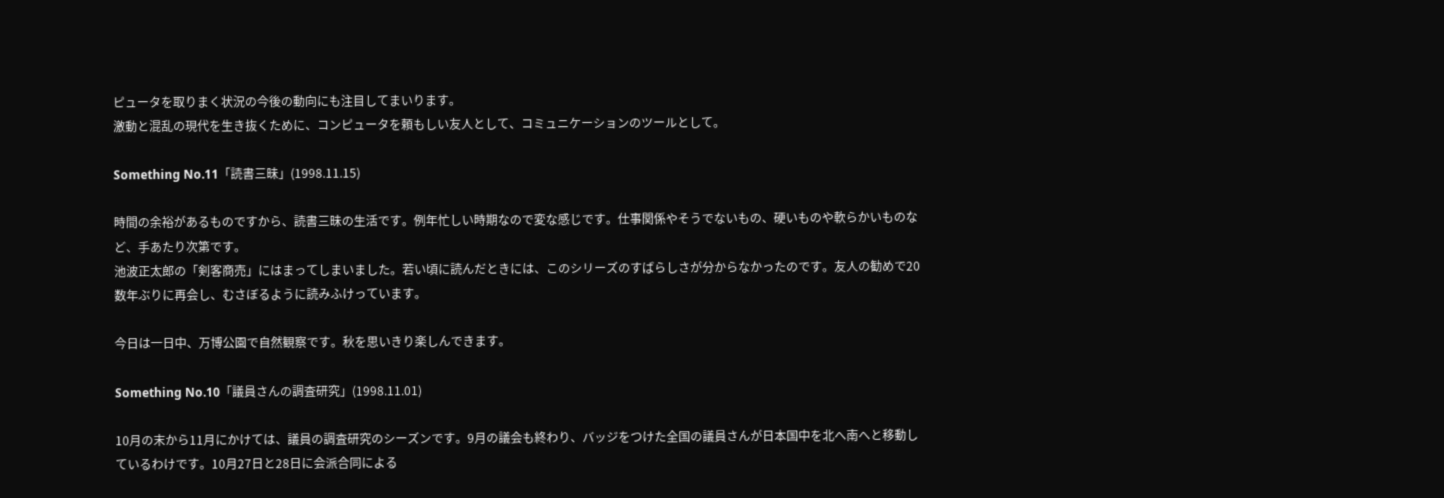ピュータを取りまく状況の今後の動向にも注目してまいります。
激動と混乱の現代を生き抜くために、コンピュータを頼もしい友人として、コミュニケーションのツールとして。

Something No.11「読書三昧」(1998.11.15)

時間の余裕があるものですから、読書三昧の生活です。例年忙しい時期なので変な感じです。仕事関係やそうでないもの、硬いものや軟らかいものなど、手あたり次第です。
池波正太郎の「剣客商売」にはまってしまいました。若い頃に読んだときには、このシリーズのすばらしさが分からなかったのです。友人の勧めで20数年ぶりに再会し、むさぼるように読みふけっています。

今日は一日中、万博公園で自然観察です。秋を思いきり楽しんできます。

Something No.10「議員さんの調査研究」(1998.11.01)

10月の末から11月にかけては、議員の調査研究のシーズンです。9月の議会も終わり、バッジをつけた全国の議員さんが日本国中を北へ南へと移動しているわけです。10月27日と28日に会派合同による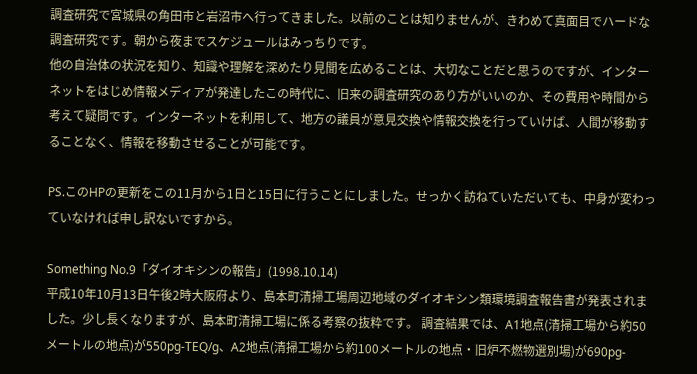調査研究で宮城県の角田市と岩沼市へ行ってきました。以前のことは知りませんが、きわめて真面目でハードな調査研究です。朝から夜までスケジュールはみっちりです。
他の自治体の状況を知り、知識や理解を深めたり見聞を広めることは、大切なことだと思うのですが、インターネットをはじめ情報メディアが発達したこの時代に、旧来の調査研究のあり方がいいのか、その費用や時間から考えて疑問です。インターネットを利用して、地方の議員が意見交換や情報交換を行っていけば、人間が移動することなく、情報を移動させることが可能です。

PS.このHPの更新をこの11月から1日と15日に行うことにしました。せっかく訪ねていただいても、中身が変わっていなければ申し訳ないですから。

Something No.9「ダイオキシンの報告」(1998.10.14)
平成10年10月13日午後2時大阪府より、島本町清掃工場周辺地域のダイオキシン類環境調査報告書が発表されました。少し長くなりますが、島本町清掃工場に係る考察の抜粋です。 調査結果では、A1地点(清掃工場から約50メートルの地点)が550pg-TEQ/g、A2地点(清掃工場から約100メートルの地点・旧炉不燃物選別場)が690pg-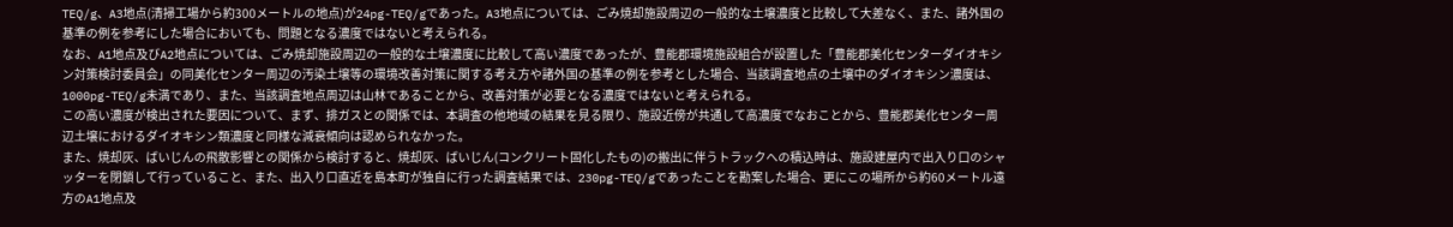TEQ/g、A3地点(清掃工場から約300メートルの地点)が24pg-TEQ/gであった。A3地点については、ごみ焼却施設周辺の一般的な土壌濃度と比較して大差なく、また、諸外国の基準の例を参考にした場合においても、問題となる濃度ではないと考えられる。
なお、A1地点及びA2地点については、ごみ焼却施設周辺の一般的な土壌濃度に比較して高い濃度であったが、豊能郡環境施設組合が設置した「豊能郡美化センターダイオキシン対策検討委員会」の同美化センター周辺の汚染土壌等の環境改善対策に関する考え方や諸外国の基準の例を参考とした場合、当該調査地点の土壌中のダイオキシン濃度は、1000pg-TEQ/g未満であり、また、当該調査地点周辺は山林であることから、改善対策が必要となる濃度ではないと考えられる。
この高い濃度が検出された要因について、まず、排ガスとの関係では、本調査の他地域の結果を見る限り、施設近傍が共通して高濃度でなおことから、豊能郡美化センター周辺土壌におけるダイオキシン類濃度と同様な減衰傾向は認められなかった。
また、焼却灰、ばいじんの飛散影響との関係から検討すると、焼却灰、ばいじん(コンクリート固化したもの)の搬出に伴うトラックへの積込時は、施設建屋内で出入り口のシャッターを閉鎖して行っていること、また、出入り口直近を島本町が独自に行った調査結果では、230pg-TEQ/gであったことを勘案した場合、更にこの場所から約60メートル遠方のA1地点及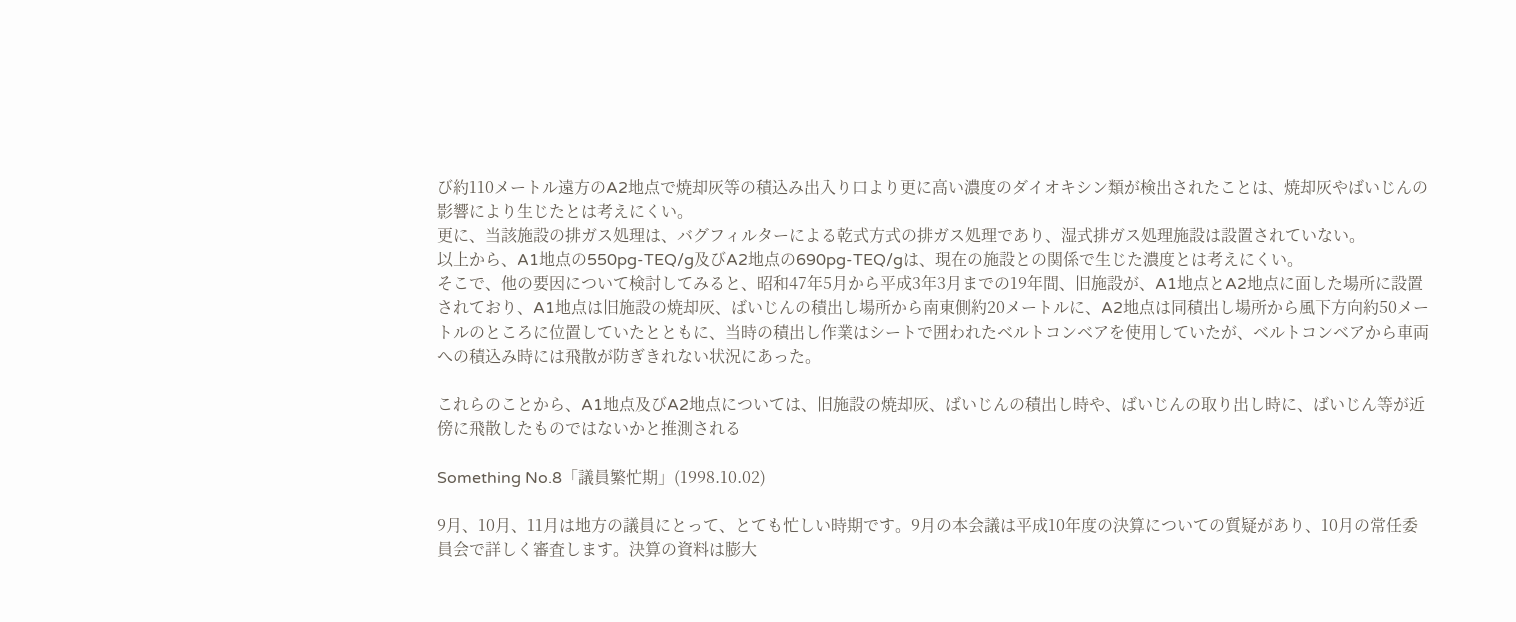び約110メートル遠方のA2地点で焼却灰等の積込み出入り口より更に高い濃度のダイオキシン類が検出されたことは、焼却灰やばいじんの影響により生じたとは考えにくい。
更に、当該施設の排ガス処理は、バグフィルターによる乾式方式の排ガス処理であり、湿式排ガス処理施設は設置されていない。
以上から、A1地点の550pg-TEQ/g及びA2地点の690pg-TEQ/gは、現在の施設との関係で生じた濃度とは考えにくい。
そこで、他の要因について検討してみると、昭和47年5月から平成3年3月までの19年間、旧施設が、A1地点とA2地点に面した場所に設置されており、A1地点は旧施設の焼却灰、ばいじんの積出し場所から南東側約20メートルに、A2地点は同積出し場所から風下方向約50メートルのところに位置していたとともに、当時の積出し作業はシートで囲われたベルトコンベアを使用していたが、ベルトコンベアから車両への積込み時には飛散が防ぎきれない状況にあった。

これらのことから、A1地点及びA2地点については、旧施設の焼却灰、ばいじんの積出し時や、ばいじんの取り出し時に、ばいじん等が近傍に飛散したものではないかと推測される

Something No.8「議員繁忙期」(1998.10.02)

9月、10月、11月は地方の議員にとって、とても忙しい時期です。9月の本会議は平成10年度の決算についての質疑があり、10月の常任委員会で詳しく審査します。決算の資料は膨大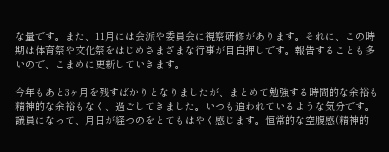な量です。また、11月には会派や委員会に視察研修があります。それに、この時期は体育祭や文化祭をはじめさまざまな行事が目白押しです。報告することも多いので、こまめに更新していきます。

今年もあと3ヶ月を残すばかりとなりましたが、まとめて勉強する時間的な余裕も精神的な余裕もなく、過ごしてきました。いつも追われているような気分です。議員になって、月日が経つのをとてもはやく感じます。恒常的な空腹感(精神的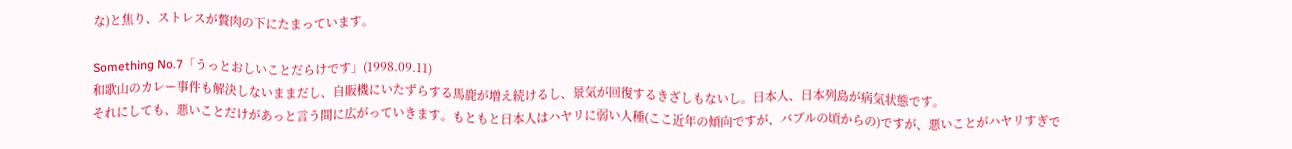な)と焦り、ストレスが贅肉の下にたまっています。

Something No.7「うっとおしいことだらけです」(1998.09.11)
和歌山のカレー事件も解決しないままだし、自販機にいたずらする馬鹿が増え続けるし、景気が回復するきざしもないし。日本人、日本列島が病気状態です。
それにしても、悪いことだけがあっと言う間に広がっていきます。もともと日本人はハヤリに弱い人種(ここ近年の傾向ですが、バブルの頃からの)ですが、悪いことがハヤリすぎで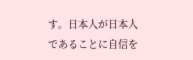す。日本人が日本人であることに自信を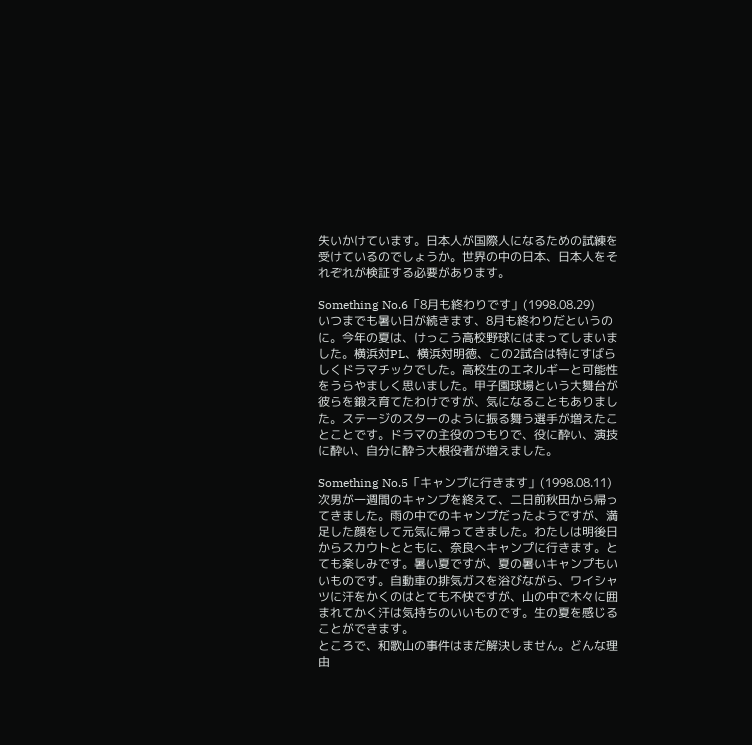失いかけています。日本人が国際人になるための試練を受けているのでしょうか。世界の中の日本、日本人をそれぞれが検証する必要があります。

Something No.6「8月も終わりです」(1998.08.29)
いつまでも暑い日が続きます、8月も終わりだというのに。今年の夏は、けっこう高校野球にはまってしまいました。横浜対PL、横浜対明徳、この2試合は特にすばらしくドラマチックでした。高校生のエネルギーと可能性をうらやましく思いました。甲子園球場という大舞台が彼らを鍛え育てたわけですが、気になることもありました。ステージのスターのように振る舞う選手が増えたことことです。ドラマの主役のつもりで、役に酔い、演技に酔い、自分に酔う大根役者が増えました。

Something No.5「キャンプに行きます」(1998.08.11)
次男が一週間のキャンプを終えて、二日前秋田から帰ってきました。雨の中でのキャンプだったようですが、満足した顔をして元気に帰ってきました。わたしは明後日からスカウトとともに、奈良へキャンプに行きます。とても楽しみです。暑い夏ですが、夏の暑いキャンプもいいものです。自動車の排気ガスを浴びながら、ワイシャツに汗をかくのはとても不快ですが、山の中で木々に囲まれてかく汗は気持ちのいいものです。生の夏を感じることができます。
ところで、和歌山の事件はまだ解決しません。どんな理由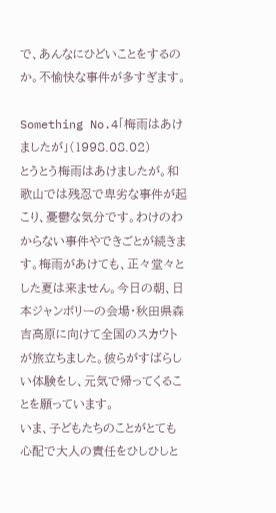で、あんなにひどいことをするのか。不愉快な事件が多すぎます。

Something No.4「梅雨はあけましたが」(1998.08.02)
とうとう梅雨はあけましたが。和歌山では残忍で卑劣な事件が起こり、憂鬱な気分です。わけのわからない事件やできごとが続きます。梅雨があけても、正々堂々とした夏は来ません。今日の朝、日本ジャンボリーの会場・秋田県森吉高原に向けて全国のスカウトが旅立ちました。彼らがすばらしい体験をし、元気で帰ってくることを願っています。
いま、子どもたちのことがとても心配で大人の責任をひしひしと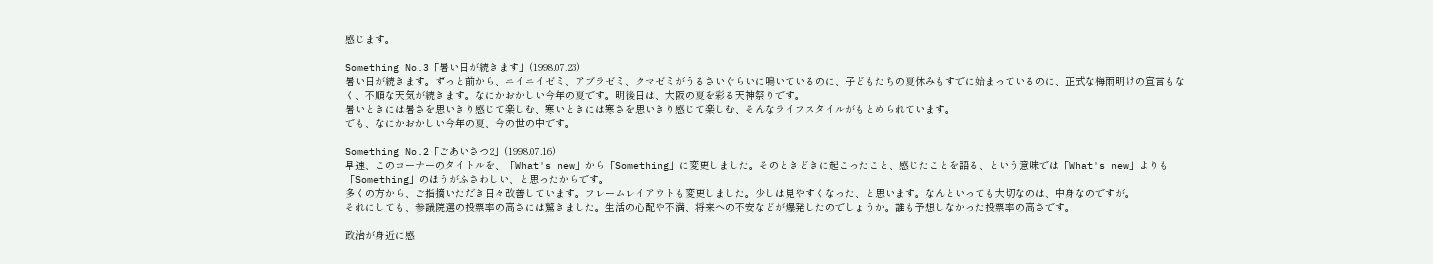感じます。

Something No.3「暑い日が続きます」(1998.07.23)
暑い日が続きます。ずっと前から、ニイニイゼミ、アブラゼミ、クマゼミがうるさいぐらいに鳴いているのに、子どもたちの夏休みもすでに始まっているのに、正式な梅雨明けの宣言もなく、不順な天気が続きます。なにかおかしい今年の夏です。明後日は、大阪の夏を彩る天神祭りです。
暑いときには暑さを思いきり感じて楽しむ、寒いときには寒さを思いきり感じて楽しむ、そんなライフスタイルがもとめられています。
でも、なにかおかしい今年の夏、今の世の中です。

Something No.2「ごあいさつ2」(1998.07.16)
早速、このコーナーのタイトルを、「What's new」から「Something」に変更しました。そのときどきに起こったこと、感じたことを語る、という意味では「What's new」よりも「Something」のほうがふさわしい、と思ったからです。
多くの方から、ご指摘いただき日々改善しています。フレームレイアウトも変更しました。少しは見やすくなった、と思います。なんといっても大切なのは、中身なのですが。
それにしても、参議院選の投票率の高さには驚きました。生活の心配や不満、将来への不安などが爆発したのでしょうか。誰も予想しなかった投票率の高さです。

政治が身近に感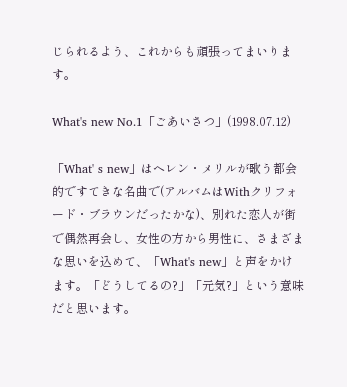じられるよう、これからも頑張ってまいります。

What's new No.1「ごあいさつ」(1998.07.12)

「What' s new」はヘレン・メリルが歌う都会的ですてきな名曲で(アルバムはWithクリフォード・ブラウンだったかな)、別れた恋人が街で偶然再会し、女性の方から男性に、さまざまな思いを込めて、「What's new」と声をかけます。「どうしてるの?」「元気?」という意味だと思います。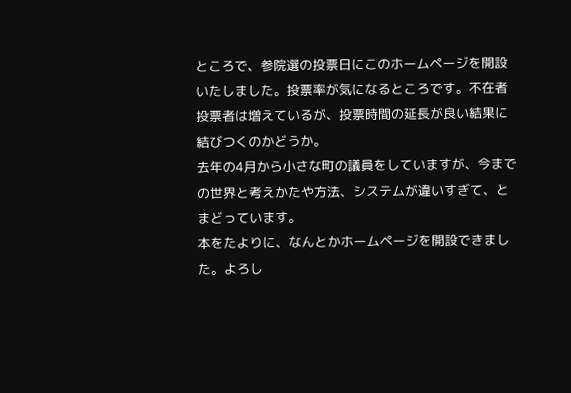ところで、参院選の投票日にこのホームページを開設いたしました。投票率が気になるところです。不在者投票者は増えているが、投票時間の延長が良い結果に結びつくのかどうか。
去年の4月から小さな町の議員をしていますが、今までの世界と考えかたや方法、システムが違いすぎて、とまどっています。
本をたよりに、なんとかホームページを開設できました。よろし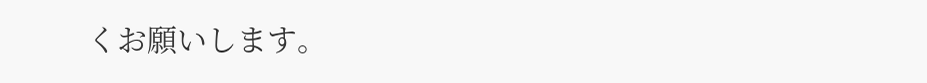くお願いします。